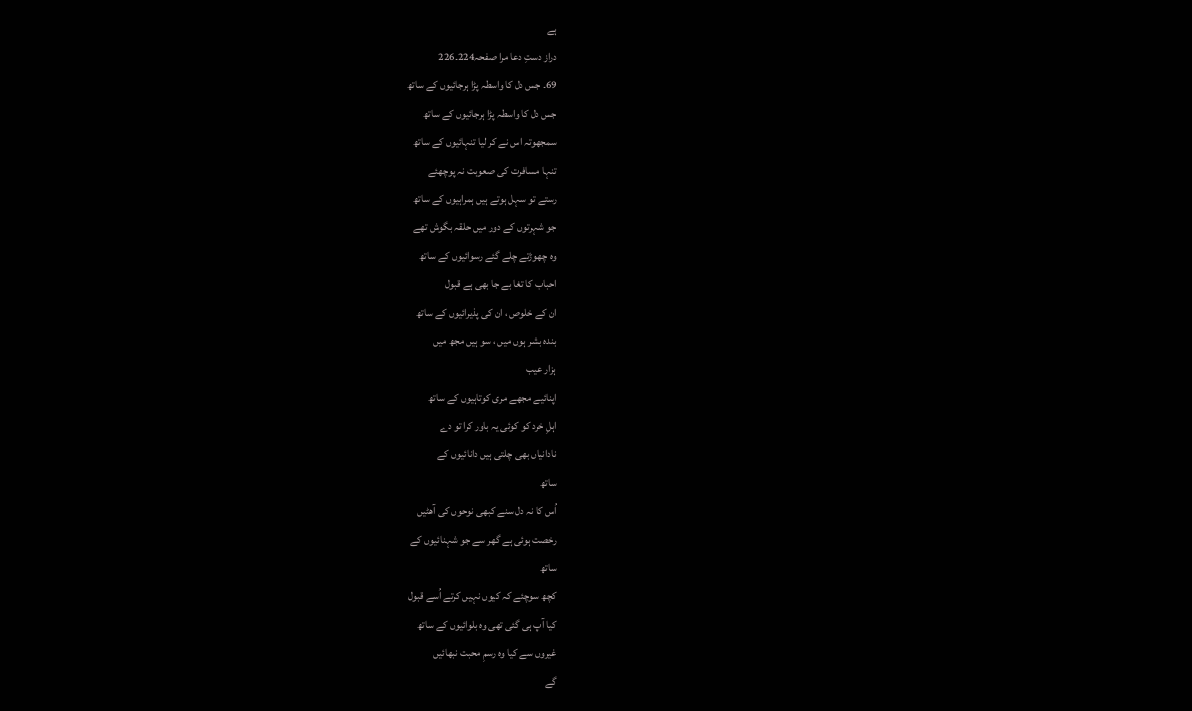ہے
دراز دستِ دعا مرا صفحہ224۔226
69۔ جس دل کا واسطہ پڑا ہرجائیوں کے ساتھ
جس دل کا واسطہ پڑا ہرجائیوں کے ساتھ
سمجھوتہ اس نے کر لیا تنہائیوں کے ساتھ
تنہا مسافرت کی صعوبت نہ پوچھئے
رستے تو سہل ہوتے ہیں ہمراہیوں کے ساتھ
جو شہرتوں کے دور میں حلقہ بگوش تھے
وہ چھوڑتے چلے گئے رسوائیوں کے ساتھ
احباب کا تغا بے جا بھی ہے قبول
ان کے خلوص ، ان کی پذیرائیوں کے ساتھ
بندہ بشر ہوں میں ، سو ہیں مجھ میں
ہزار عیب
اپنائیے مجھے مری کوتاہیوں کے ساتھ
اہلِ خرد کو کوئی یہ باور کرا تو دے
نادانیاں بھی چلتی ہیں دانائیوں کے
ساتھ
اُس کا نہ دل سنے کبھی نوحوں کی آھٹیں
رخصت ہوئی ہے گھر سے جو شہنائیوں کے
ساتھ
کچھ سوچئے کہ کیوں نہیں کرتے اُسے قبول
کیا آپ ہی گئی تھی وہ بلوائیوں کے ساتھ
غیروں سے کیا وہ رسمِ محبت نبھائیں
گے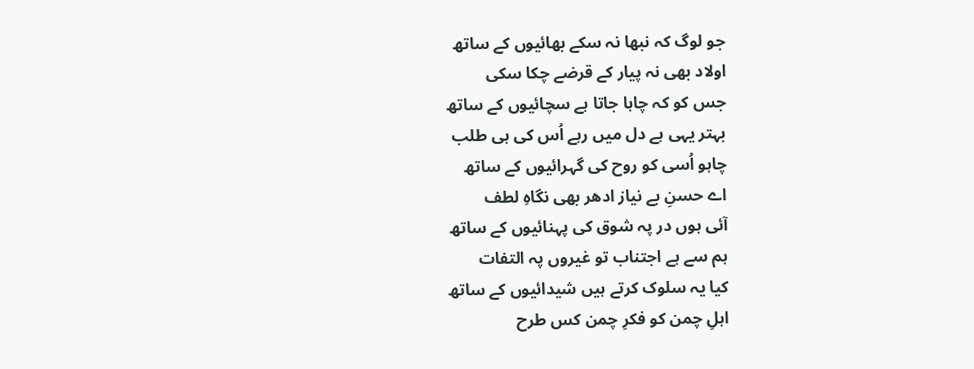جو لوگ کہ نبھا نہ سکے بھائیوں کے ساتھ
اولاد بھی نہ پیار کے قرضے چکا سکی
جس کو کہ چاہا جاتا ہے سچائیوں کے ساتھ
بہتر یہی ہے دل میں رہے اُس کی ہی طلب
چاہو اُسی کو روح کی گہرائیوں کے ساتھ
اے حسنِ بے نیاز ادھر بھی نگاہِ لطف
آئی ہوں در پہ شوق کی پہنائیوں کے ساتھ
ہم سے ہے اجتناب تو غیروں پہ التفات
کیا یہ سلوک کرتے ہیں شیدائیوں کے ساتھ
اہلِ چمن کو فکرِ چمن کس طرح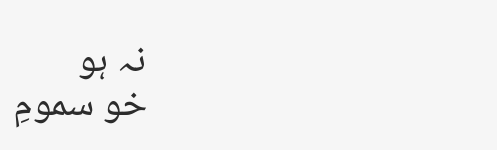نہ ہو
خو سمومِ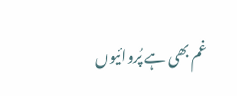غم بھی ہے پُروائیوں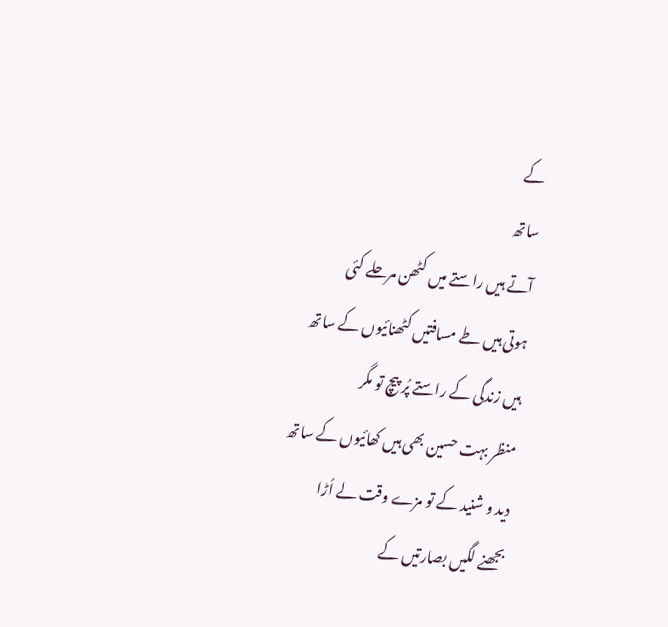کے
ساتھ
آتے ہیں راستے میں کٹھن مرحلے کئی
ہوتی ہیں طے مسافتیں کٹھنائیوں کے ساتھ
ہیں زندگی کے راستے پُر پیچ تو مگر
منظر بہت حسین بھی ہیں کھائیوں کے ساتھ
دید و شنید کے تو مزے وقت لے اُڑا
بجھنے لگیں بصارتیں کے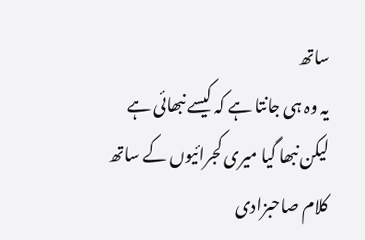ساتھ
یہ وہ ہی جانتا ہے کہ کیسے نبھائی ہے
لیکن نبھا گیا میری کجرائیوں کے ساتھ
کلام صاحبزادی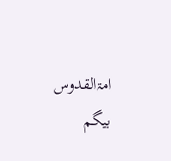امۃالقدوس بیگم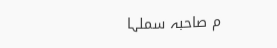م صاحبہ سملہا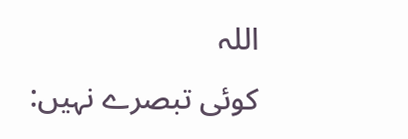اللہ
کوئی تبصرے نہیں: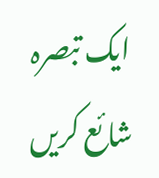ایک تبصرہ شائع کریں